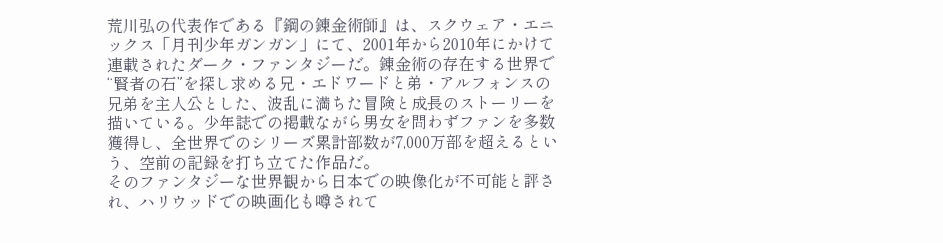荒川弘の代表作である『鋼の錬金術師』は、スクウェア・エニックス「月刊少年ガンガン」にて、2001年から2010年にかけて連載されたダーク・ファンタジーだ。錬金術の存在する世界で“賢者の石”を探し求める兄・エドワードと弟・アルフォンスの兄弟を主人公とした、波乱に満ちた冒険と成長のストーリーを描いている。少年誌での掲載ながら男女を問わずファンを多数獲得し、全世界でのシリーズ累計部数が7,000万部を超えるという、空前の記録を打ち立てた作品だ。
そのファンタジーな世界観から日本での映像化が不可能と評され、ハリウッドでの映画化も噂されて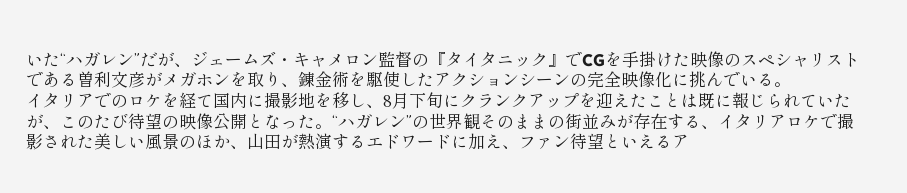いた“ハガレン”だが、ジェームズ・キャメロン監督の『タイタニック』でCGを手掛けた映像のスペシャリストである曽利文彦がメガホンを取り、錬金術を駆使したアクションシーンの完全映像化に挑んでいる。
イタリアでのロケを経て国内に撮影地を移し、8月下旬にクランクアップを迎えたことは既に報じられていたが、このたび待望の映像公開となった。“ハガレン”の世界観そのままの街並みが存在する、イタリアロケで撮影された美しい風景のほか、山田が熱演するエドワードに加え、ファン待望といえるア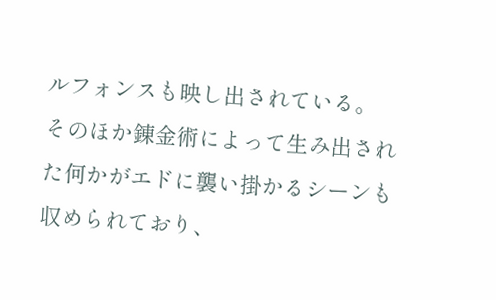ルフォンスも映し出されている。
そのほか錬金術によって生み出された何かがエドに襲い掛かるシーンも収められており、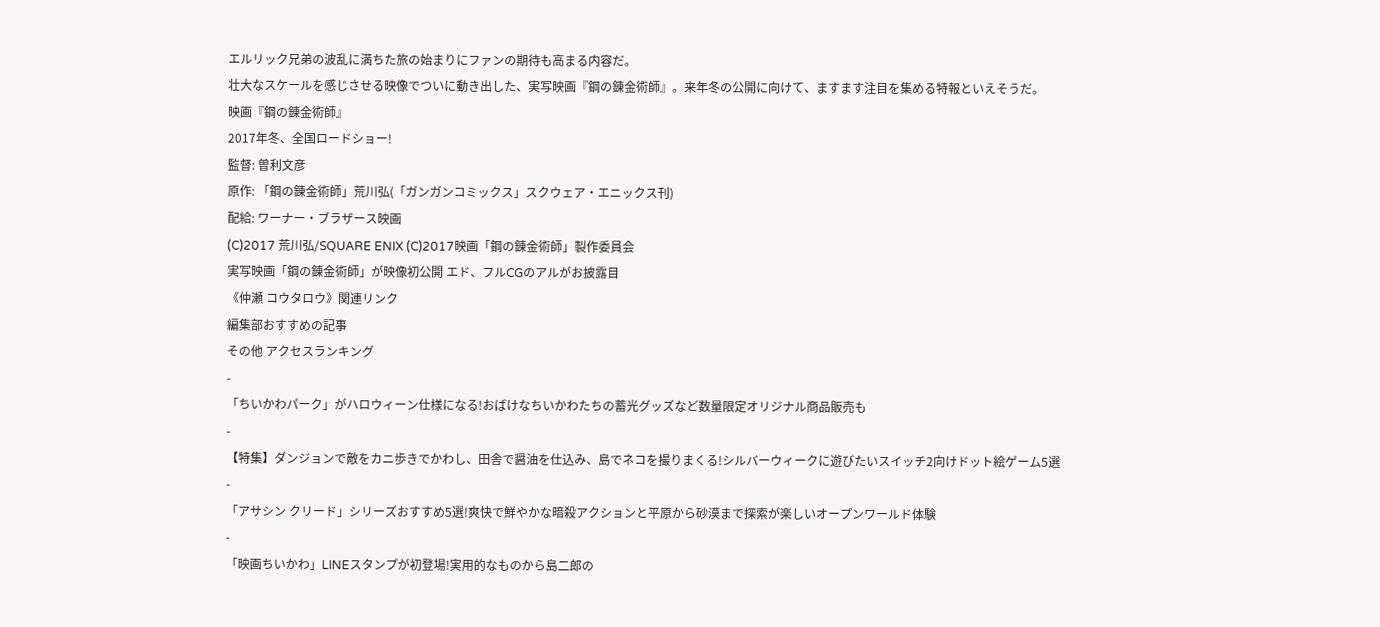エルリック兄弟の波乱に満ちた旅の始まりにファンの期待も高まる内容だ。
壮大なスケールを感じさせる映像でついに動き出した、実写映画『鋼の錬金術師』。来年冬の公開に向けて、ますます注目を集める特報といえそうだ。
映画『鋼の錬金術師』
2017年冬、全国ロードショー!
監督: 曽利文彦
原作: 「鋼の錬金術師」荒川弘(「ガンガンコミックス」スクウェア・エニックス刊)
配給: ワーナー・ブラザース映画
(C)2017 荒川弘/SQUARE ENIX (C)2017映画「鋼の錬金術師」製作委員会
実写映画「鋼の錬金術師」が映像初公開 エド、フルCGのアルがお披露目
《仲瀬 コウタロウ》関連リンク
編集部おすすめの記事
その他 アクセスランキング
-
「ちいかわパーク」がハロウィーン仕様になる!おばけなちいかわたちの蓄光グッズなど数量限定オリジナル商品販売も
-
【特集】ダンジョンで敵をカニ歩きでかわし、田舎で醤油を仕込み、島でネコを撮りまくる!シルバーウィークに遊びたいスイッチ2向けドット絵ゲーム5選
-
「アサシン クリード」シリーズおすすめ5選!爽快で鮮やかな暗殺アクションと平原から砂漠まで探索が楽しいオープンワールド体験
-
「映画ちいかわ」LINEスタンプが初登場!実用的なものから島二郎の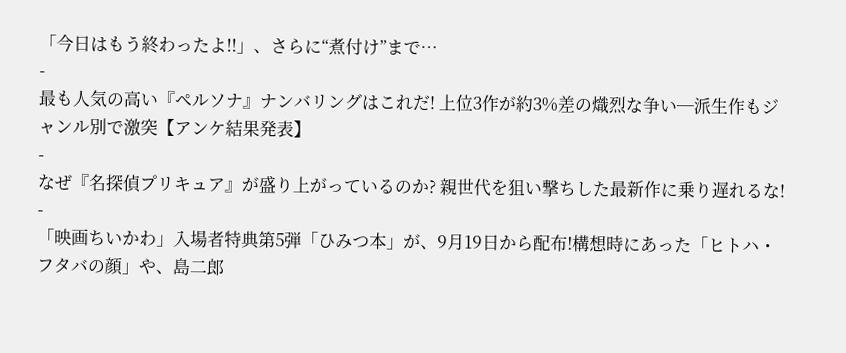「今日はもう終わったよ!!」、さらに“煮付け”まで…
-
最も人気の高い『ペルソナ』ナンバリングはこれだ! 上位3作が約3%差の熾烈な争い─派生作もジャンル別で激突【アンケ結果発表】
-
なぜ『名探偵プリキュア』が盛り上がっているのか? 親世代を狙い撃ちした最新作に乗り遅れるな!
-
「映画ちいかわ」入場者特典第5弾「ひみつ本」が、9月19日から配布!構想時にあった「ヒトハ・フタバの顔」や、島二郎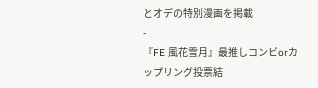とオデの特別漫画を掲載
-
『FE 風花雪月』最推しコンビorカップリング投票結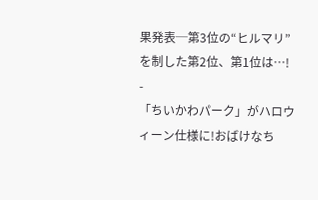果発表─第3位の“ヒルマリ”を制した第2位、第1位は…!
-
「ちいかわパーク」がハロウィーン仕様に!おばけなち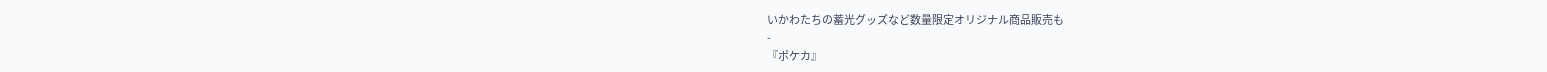いかわたちの蓄光グッズなど数量限定オリジナル商品販売も
-
『ポケカ』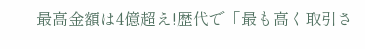最高金額は4億超え!歴代で「最も高く取引さ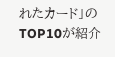れたカード」のTOP10が紹介